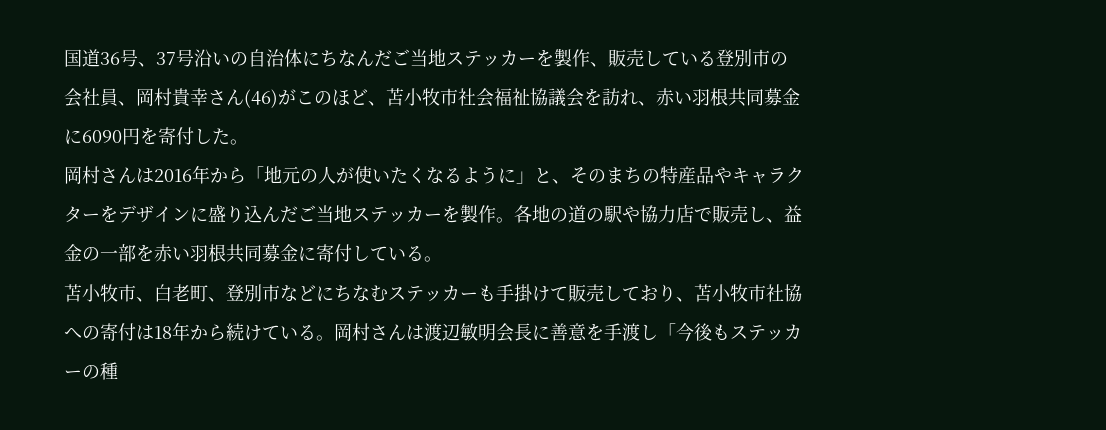国道36号、37号沿いの自治体にちなんだご当地ステッカーを製作、販売している登別市の会社員、岡村貴幸さん(46)がこのほど、苫小牧市社会福祉協議会を訪れ、赤い羽根共同募金に6090円を寄付した。
岡村さんは2016年から「地元の人が使いたくなるように」と、そのまちの特産品やキャラクターをデザインに盛り込んだご当地ステッカーを製作。各地の道の駅や協力店で販売し、益金の一部を赤い羽根共同募金に寄付している。
苫小牧市、白老町、登別市などにちなむステッカーも手掛けて販売しており、苫小牧市社協への寄付は18年から続けている。岡村さんは渡辺敏明会長に善意を手渡し「今後もステッカーの種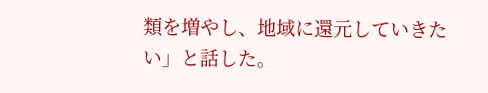類を増やし、地域に還元していきたい」と話した。